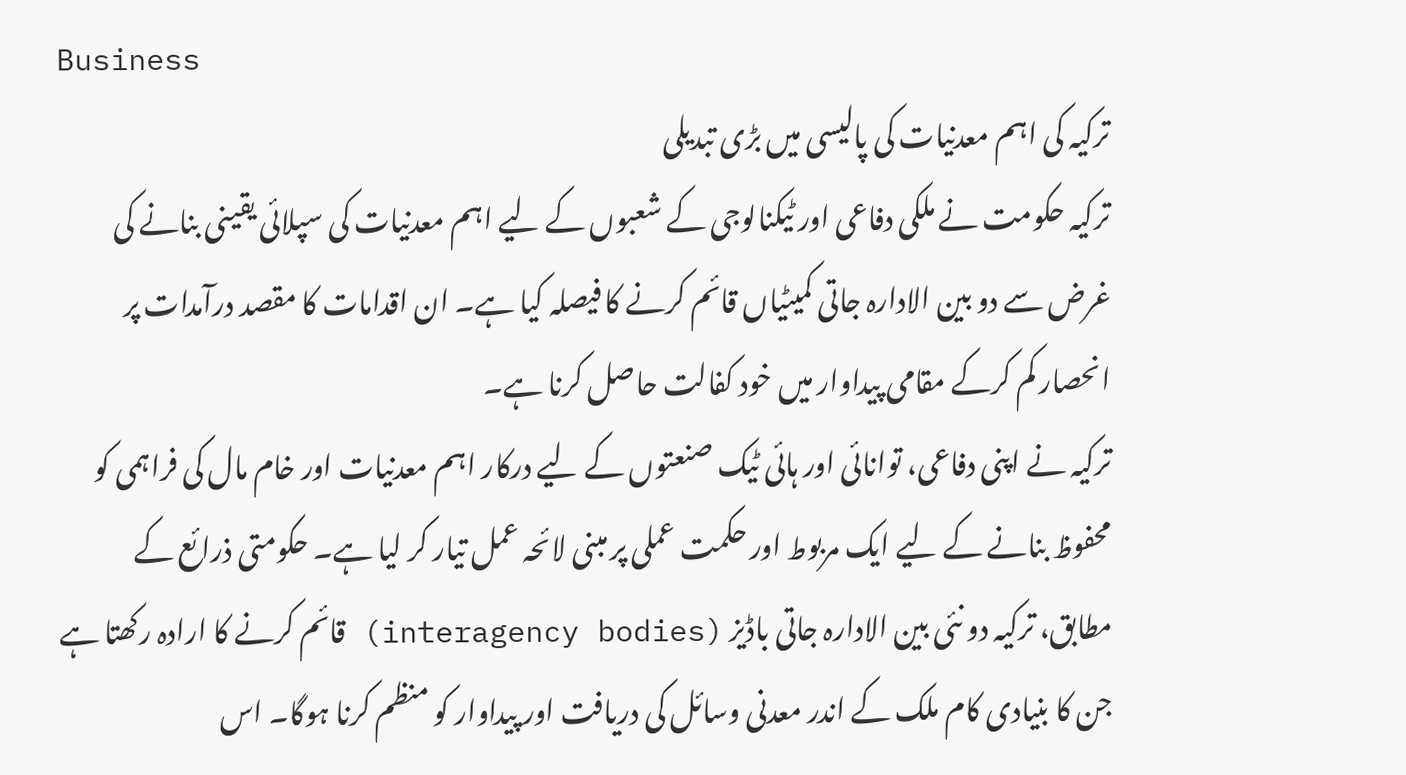Business
ترکیہ کی اہم معدنیات کی پالیسی میں بڑی تبدیلی
ترکیہ حکومت نے ملکی دفاعی اور ٹیکنالوجی کے شعبوں کے لیے اہم معدنیات کی سپلائی یقینی بنانے کی غرض سے دو بین الادارہ جاتی کمیٹیاں قائم کرنے کا فیصلہ کیا ہے۔ ان اقدامات کا مقصد درآمدات پر انحصار کم کرکے مقامی پیداوار میں خود کفالت حاصل کرنا ہے۔
ترکیہ نے اپنی دفاعی، توانائی اور ہائی ٹیک صنعتوں کے لیے درکار اہم معدنیات اور خام مال کی فراہمی کو محفوظ بنانے کے لیے ایک مربوط اور حکمت عملی پر مبنی لائحہ عمل تیار کر لیا ہے۔ حکومتی ذرائع کے مطابق، ترکیہ دو نئی بین الادارہ جاتی باڈیز (interagency bodies) قائم کرنے کا ارادہ رکھتا ہے جن کا بنیادی کام ملک کے اندر معدنی وسائل کی دریافت اور پیداوار کو منظم کرنا ہوگا۔ اس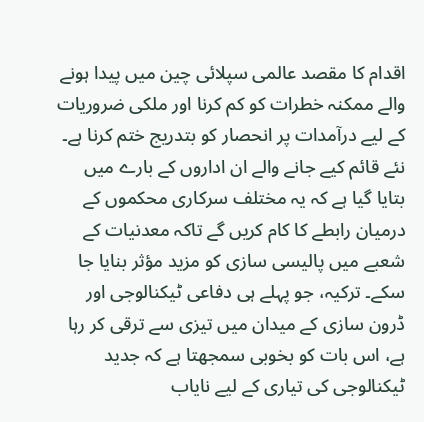اقدام کا مقصد عالمی سپلائی چین میں پیدا ہونے والے ممکنہ خطرات کو کم کرنا اور ملکی ضروریات کے لیے درآمدات پر انحصار کو بتدریج ختم کرنا ہے۔
نئے قائم کیے جانے والے ان اداروں کے بارے میں بتایا گیا ہے کہ یہ مختلف سرکاری محکموں کے درمیان رابطے کا کام کریں گے تاکہ معدنیات کے شعبے میں پالیسی سازی کو مزید مؤثر بنایا جا سکے۔ ترکیہ، جو پہلے ہی دفاعی ٹیکنالوجی اور ڈرون سازی کے میدان میں تیزی سے ترقی کر رہا ہے، اس بات کو بخوبی سمجھتا ہے کہ جدید ٹیکنالوجی کی تیاری کے لیے نایاب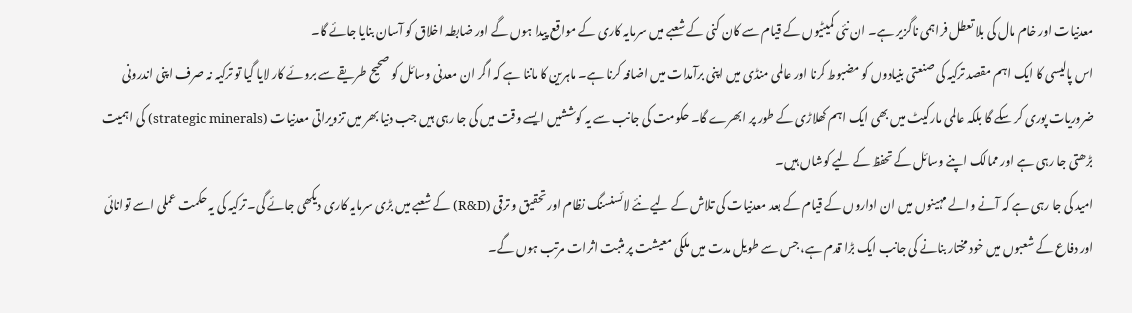معدنیات اور خام مال کی بلا تعطل فراہمی ناگزیر ہے۔ ان نئی کمیٹیوں کے قیام سے کان کنی کے شعبے میں سرمایہ کاری کے مواقع پیدا ہوں گے اور ضابطہ اخلاق کو آسان بنایا جائے گا۔
اس پالیسی کا ایک اہم مقصد ترکیہ کی صنعتی بنیادوں کو مضبوط کرنا اور عالمی منڈی میں اپنی برآمدات میں اضافہ کرنا ہے۔ ماہرین کا ماننا ہے کہ اگر ان معدنی وسائل کو صحیح طریقے سے بروئے کار لایا گیا تو ترکیہ نہ صرف اپنی اندرونی ضروریات پوری کر سکے گا بلکہ عالمی مارکیٹ میں بھی ایک اہم کھلاڑی کے طور پر ابھرے گا۔ حکومت کی جانب سے یہ کوششیں ایسے وقت میں کی جا رہی ہیں جب دنیا بھر میں تزویراتی معدنیات (strategic minerals) کی اہمیت بڑھتی جا رہی ہے اور ممالک اپنے وسائل کے تحفظ کے لیے کوشاں ہیں۔
امید کی جا رہی ہے کہ آنے والے مہینوں میں ان اداروں کے قیام کے بعد معدنیات کی تلاش کے لیے نئے لائسنسنگ نظام اور تحقیق و ترقی (R&D) کے شعبے میں بڑی سرمایہ کاری دیکھی جائے گی۔ ترکیہ کی یہ حکمت عملی اسے توانائی اور دفاع کے شعبوں میں خود مختار بنانے کی جانب ایک بڑا قدم ہے، جس سے طویل مدت میں ملکی معیشت پر مثبت اثرات مرتب ہوں گے۔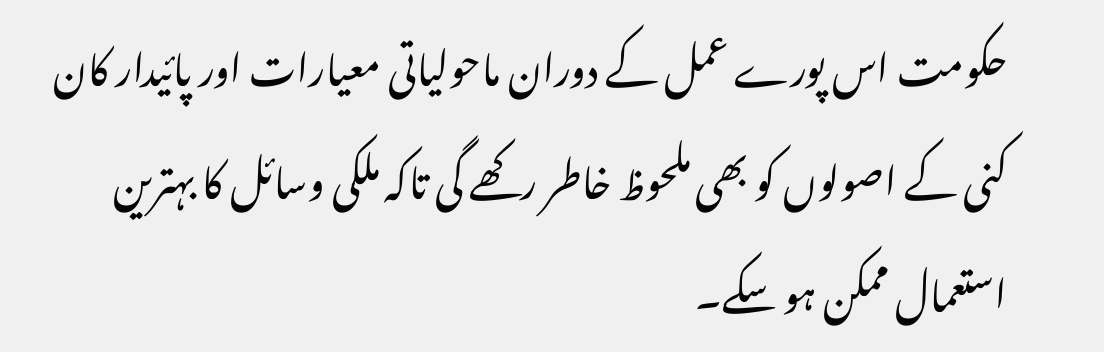حکومت اس پورے عمل کے دوران ماحولیاتی معیارات اور پائیدار کان کنی کے اصولوں کو بھی ملحوظ خاطر رکھے گی تاکہ ملکی وسائل کا بہترین استعمال ممکن ہو سکے۔